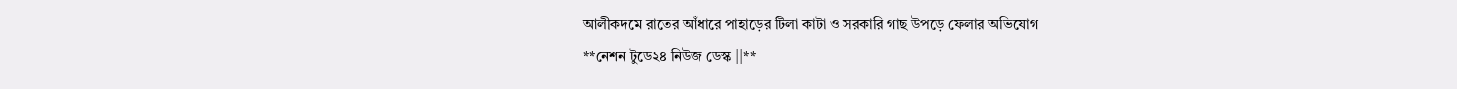আলীকদমে রাতের আঁধারে পাহাড়ের টিলা কাটা ও সরকারি গাছ উপড়ে ফেলার অভিযোগ
**নেশন টুডে২৪ নিউজ ডেস্ক ||**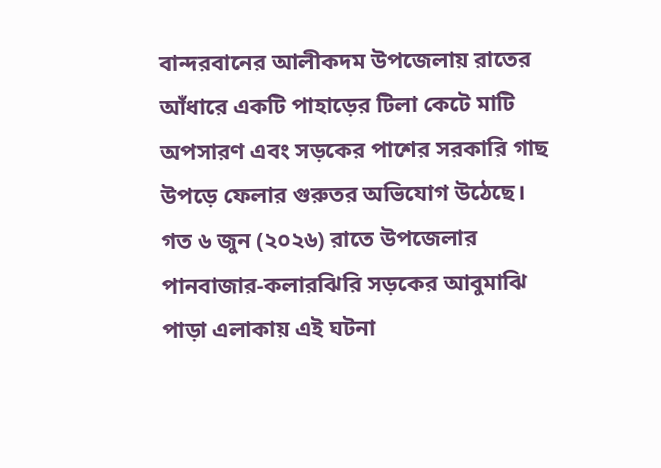বান্দরবানের আলীকদম উপজেলায় রাতের আঁধারে একটি পাহাড়ের টিলা কেটে মাটি অপসারণ এবং সড়কের পাশের সরকারি গাছ উপড়ে ফেলার গুরুতর অভিযোগ উঠেছে। গত ৬ জুন (২০২৬) রাতে উপজেলার পানবাজার-কলারঝিরি সড়কের আবুমাঝি পাড়া এলাকায় এই ঘটনা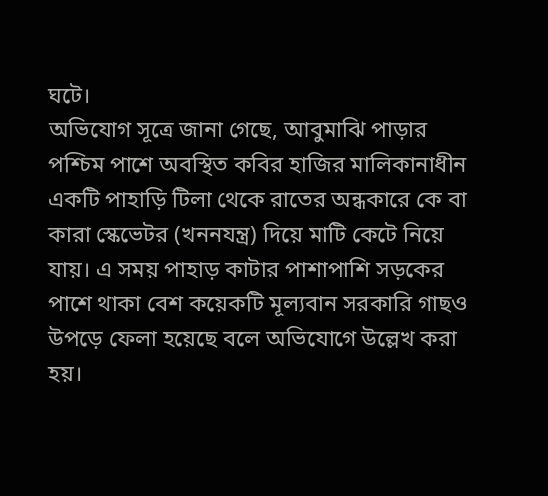ঘটে।
অভিযোগ সূত্রে জানা গেছে, আবুমাঝি পাড়ার পশ্চিম পাশে অবস্থিত কবির হাজির মালিকানাধীন একটি পাহাড়ি টিলা থেকে রাতের অন্ধকারে কে বা কারা স্কেভেটর (খননযন্ত্র) দিয়ে মাটি কেটে নিয়ে যায়। এ সময় পাহাড় কাটার পাশাপাশি সড়কের পাশে থাকা বেশ কয়েকটি মূল্যবান সরকারি গাছও উপড়ে ফেলা হয়েছে বলে অভিযোগে উল্লেখ করা হয়।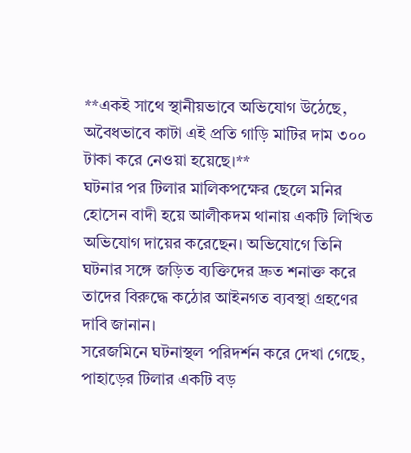**একই সাথে স্থানীয়ভাবে অভিযোগ উঠেছে, অবৈধভাবে কাটা এই প্রতি গাড়ি মাটির দাম ৩০০ টাকা করে নেওয়া হয়েছে।**
ঘটনার পর টিলার মালিকপক্ষের ছেলে মনির হোসেন বাদী হয়ে আলীকদম থানায় একটি লিখিত অভিযোগ দায়ের করেছেন। অভিযোগে তিনি ঘটনার সঙ্গে জড়িত ব্যক্তিদের দ্রুত শনাক্ত করে তাদের বিরুদ্ধে কঠোর আইনগত ব্যবস্থা গ্রহণের দাবি জানান।
সরেজমিনে ঘটনাস্থল পরিদর্শন করে দেখা গেছে, পাহাড়ের টিলার একটি বড়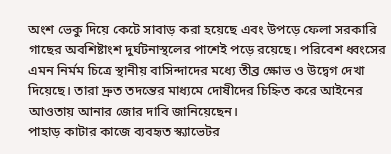অংশ ভেকু দিয়ে কেটে সাবাড় করা হয়েছে এবং উপড়ে ফেলা সরকারি গাছের অবশিষ্টাংশ দুর্ঘটনাস্থলের পাশেই পড়ে রয়েছে। পরিবেশ ধ্বংসের এমন নির্মম চিত্রে স্থানীয় বাসিন্দাদের মধ্যে তীব্র ক্ষোভ ও উদ্বেগ দেখা দিয়েছে। তারা দ্রুত তদন্তের মাধ্যমে দোষীদের চিহ্নিত করে আইনের আওতায় আনার জোর দাবি জানিয়েছেন।
পাহাড় কাটার কাজে ব্যবহৃত স্ক্যাভেটর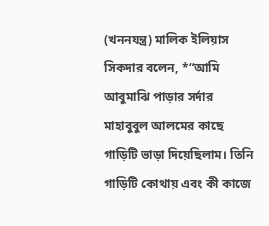(খননযন্ত্র) মালিক ইলিয়াস সিকদার বলেন, *“আমি আবুমাঝি পাড়ার সর্দার মাহাবুবুল আলমের কাছে গাড়িটি ভাড়া দিয়েছিলাম। তিনি গাড়িটি কোথায় এবং কী কাজে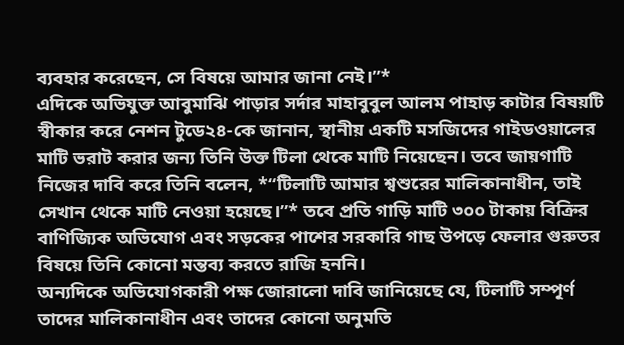ব্যবহার করেছেন, সে বিষয়ে আমার জানা নেই।”*
এদিকে অভিযুক্ত আবুমাঝি পাড়ার সর্দার মাহাবুবুল আলম পাহাড় কাটার বিষয়টি স্বীকার করে নেশন টুডে২৪-কে জানান, স্থানীয় একটি মসজিদের গাইডওয়ালের মাটি ভরাট করার জন্য তিনি উক্ত টিলা থেকে মাটি নিয়েছেন। তবে জায়গাটি নিজের দাবি করে তিনি বলেন, *“টিলাটি আমার শ্বশুরের মালিকানাধীন, তাই সেখান থেকে মাটি নেওয়া হয়েছে।”* তবে প্রতি গাড়ি মাটি ৩০০ টাকায় বিক্রির বাণিজ্যিক অভিযোগ এবং সড়কের পাশের সরকারি গাছ উপড়ে ফেলার গুরুতর বিষয়ে তিনি কোনো মন্তব্য করতে রাজি হননি।
অন্যদিকে অভিযোগকারী পক্ষ জোরালো দাবি জানিয়েছে যে, টিলাটি সম্পূর্ণ তাদের মালিকানাধীন এবং তাদের কোনো অনুমতি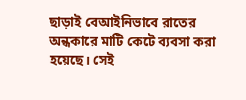ছাড়াই বেআইনিভাবে রাতের অন্ধকারে মাটি কেটে ব্যবসা করা হয়েছে। সেই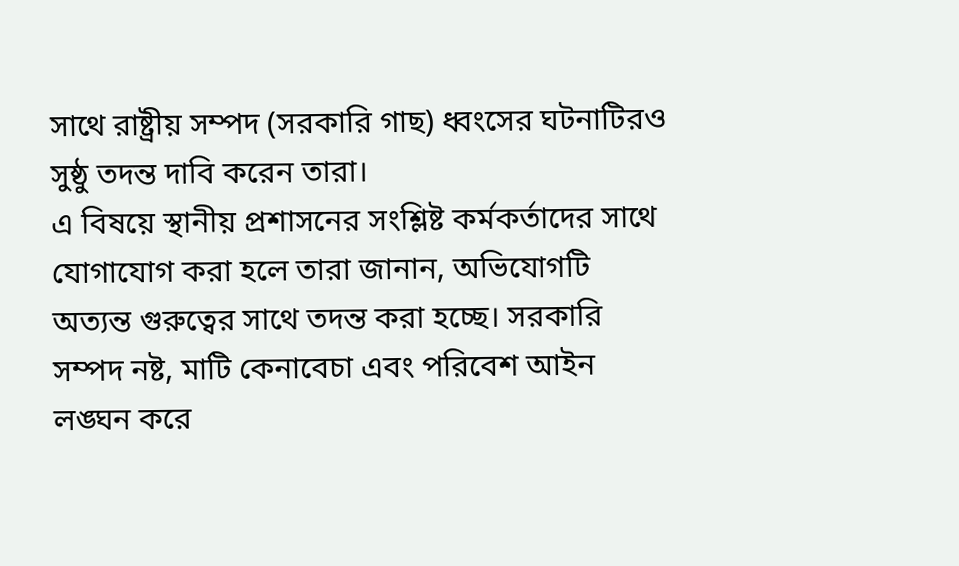সাথে রাষ্ট্রীয় সম্পদ (সরকারি গাছ) ধ্বংসের ঘটনাটিরও সুষ্ঠু তদন্ত দাবি করেন তারা।
এ বিষয়ে স্থানীয় প্রশাসনের সংশ্লিষ্ট কর্মকর্তাদের সাথে যোগাযোগ করা হলে তারা জানান, অভিযোগটি অত্যন্ত গুরুত্বের সাথে তদন্ত করা হচ্ছে। সরকারি সম্পদ নষ্ট, মাটি কেনাবেচা এবং পরিবেশ আইন লঙ্ঘন করে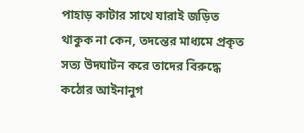পাহাড় কাটার সাথে যারাই জড়িত থাকুক না কেন, তদন্তের মাধ্যমে প্রকৃত সত্য উদঘাটন করে তাদের বিরুদ্ধে কঠোর আইনানুগ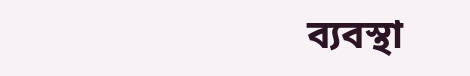ব্যবস্থা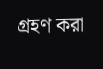গ্রহণ করা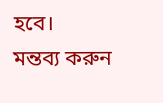হবে।
মন্তব্য করুন